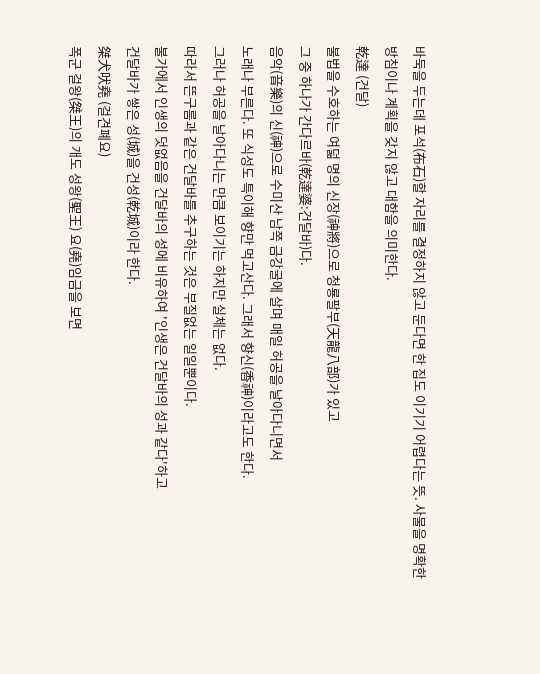바둑을 두는데 포석(布石)할 자리를 결정하지 않고 둔다면 한 집도 이기기 어렵다는 뜻. 사물을 명확한 방침이나 계획을 갖지 않고 대함을 의미한다.
乾達 (건달)
불법을 수호하는 여덟 명의 신장(神將)으로 청룡팔부(天龍八部)가 있고
그 중 하나가 간다르바(乾達婆:건달바)다.
음악(音樂)의 신(神)으로 수미산 남쪽 금강굴에 살며 매일 허공을 날아다니면서
노래나 부른다. 또 식성도 특이해 향만 먹고산다. 그래서 향신(香神)이라고도 한다.
그러나 허공을 날아다니는 만큼 보이기는 하지만 실체는 없다.
따라서 뜬구름과 같은 건달바를 추구하는 것은 부질없는 일일뿐이다.
불가에서 인생의 덧없음을 건달바의 성에 비유하여 '인생은 건달바의 성과 같다'하고
건달바가 쌓은 성(城)을 건성(乾城)이라 한다.
桀犬吠堯 (걸견폐요)
폭군 걸왕(桀王)의 개도 성왕(聖王) 요(堯)임금을 보면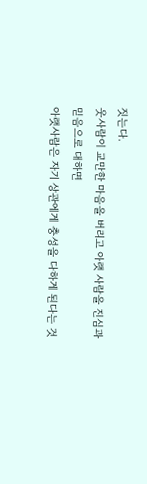짓는다.
웃사람이 교만한 마음을 버리고 아랫 사람을 진심과 믿음으로 대하면
아랫사람은 자기 상관에게 충성을 다하게 된다는 것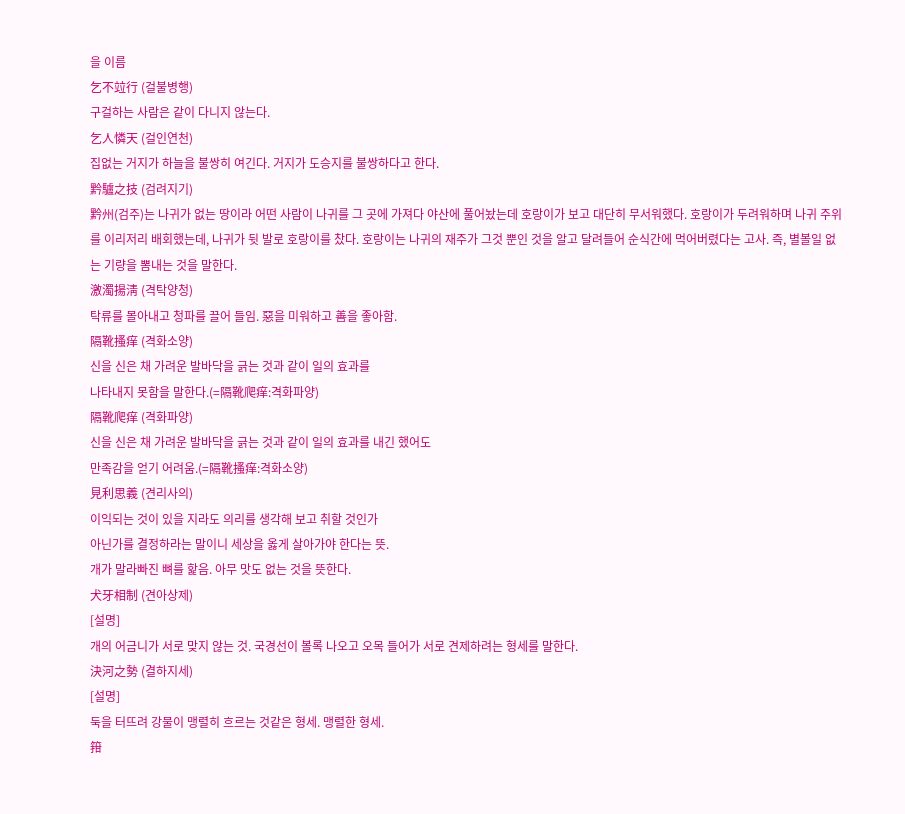을 이름
乞不竝行 (걸불병행)
구걸하는 사람은 같이 다니지 않는다.
乞人憐天 (걸인연천)
집없는 거지가 하늘을 불쌍히 여긴다. 거지가 도승지를 불쌍하다고 한다.
黔驢之技 (검려지기)
黔州(검주)는 나귀가 없는 땅이라 어떤 사람이 나귀를 그 곳에 가져다 야산에 풀어놨는데 호랑이가 보고 대단히 무서워했다. 호랑이가 두려워하며 나귀 주위를 이리저리 배회했는데, 나귀가 뒷 발로 호랑이를 찼다. 호랑이는 나귀의 재주가 그것 뿐인 것을 알고 달려들어 순식간에 먹어버렸다는 고사. 즉, 별볼일 없는 기량을 뽐내는 것을 말한다.
激濁揚淸 (격탁양청)
탁류를 몰아내고 청파를 끌어 들임. 惡을 미워하고 善을 좋아함.
隔靴搔痒 (격화소양)
신을 신은 채 가려운 발바닥을 긁는 것과 같이 일의 효과를
나타내지 못함을 말한다.(=隔靴爬痒:격화파양)
隔靴爬痒 (격화파양)
신을 신은 채 가려운 발바닥을 긁는 것과 같이 일의 효과를 내긴 했어도
만족감을 얻기 어려움.(=隔靴搔痒:격화소양)
見利思義 (견리사의)
이익되는 것이 있을 지라도 의리를 생각해 보고 취할 것인가
아닌가를 결정하라는 말이니 세상을 옳게 살아가야 한다는 뜻.
개가 말라빠진 뼈를 핥음. 아무 맛도 없는 것을 뜻한다.
犬牙相制 (견아상제)
[설명]
개의 어금니가 서로 맞지 않는 것. 국경선이 볼록 나오고 오목 들어가 서로 견제하려는 형세를 말한다.
決河之勢 (결하지세)
[설명]
둑을 터뜨려 강물이 맹렬히 흐르는 것같은 형세. 맹렬한 형세.
箝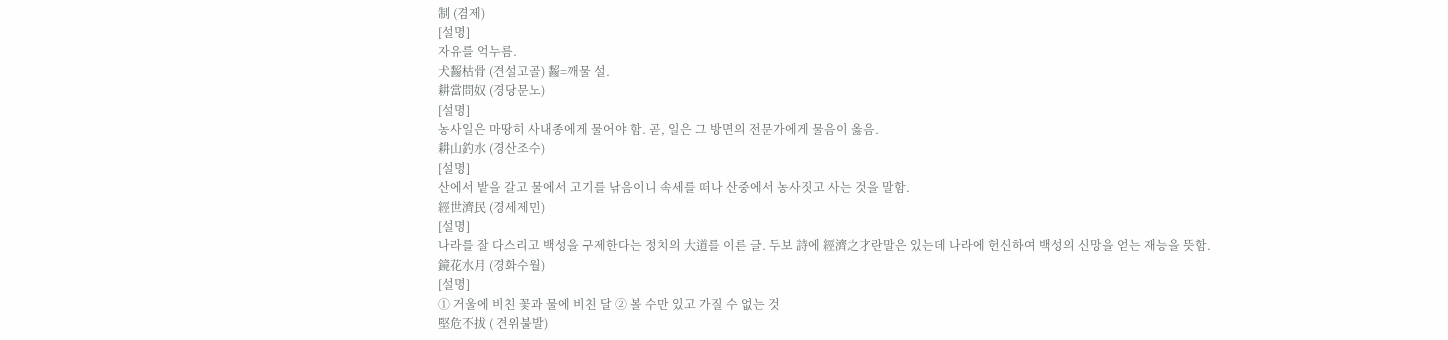制 (겸제)
[설명]
자유를 억누름.
犬齧枯骨 (견설고골) 齧=깨물 설.
耕當問奴 (경당문노)
[설명]
농사일은 마땅히 사내종에게 물어야 함. 곧, 일은 그 방면의 전문가에게 물음이 옳음.
耕山釣水 (경산조수)
[설명]
산에서 밭을 갈고 물에서 고기를 낚음이니 속세를 떠나 산중에서 농사짓고 사는 것을 말함.
經世濟民 (경세제민)
[설명]
나라를 잘 다스리고 백성을 구제한다는 정치의 大道를 이른 글. 두보 詩에 經濟之才란말은 있는데 나라에 헌신하여 백성의 신망을 얻는 재능을 뜻함.
鏡花水月 (경화수월)
[설명]
① 거울에 비친 꽃과 물에 비친 달 ② 볼 수만 있고 가질 수 없는 것
堅危不拔 ( 견위불발)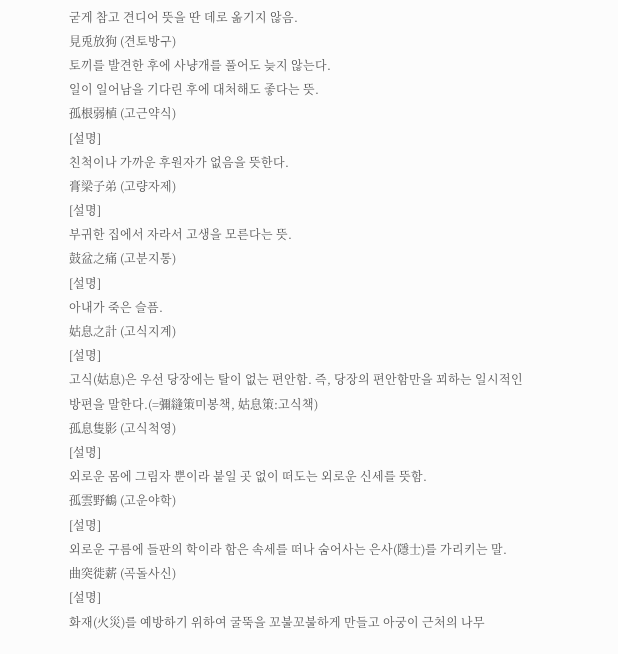굳게 참고 견디어 뜻을 딴 데로 옮기지 않음.
見兎放狗 (견토방구)
토끼를 발견한 후에 사냥개를 풀어도 늦지 않는다.
일이 일어남을 기다린 후에 대처해도 좋다는 뜻.
孤根弱植 (고근약식)
[설명]
친척이나 가까운 후원자가 없음을 뜻한다.
膏梁子弟 (고량자제)
[설명]
부귀한 집에서 자라서 고생을 모른다는 뜻.
鼓盆之痛 (고분지통)
[설명]
아내가 죽은 슬픔.
姑息之計 (고식지계)
[설명]
고식(姑息)은 우선 당장에는 탈이 없는 편안함. 즉, 당장의 편안함만을 꾀하는 일시적인 방편을 말한다.(=彌縫策미봉책, 姑息策:고식책)
孤息隻影 (고식척영)
[설명]
외로운 몸에 그림자 뿐이라 붙일 곳 없이 떠도는 외로운 신세를 뜻함.
孤雲野鶴 (고운야학)
[설명]
외로운 구름에 들판의 학이라 함은 속세를 떠나 숨어사는 은사(隱士)를 가리키는 말.
曲突徙薪 (곡돌사신)
[설명]
화재(火災)를 예방하기 위하여 굴뚝을 꼬불꼬불하게 만들고 아궁이 근처의 나무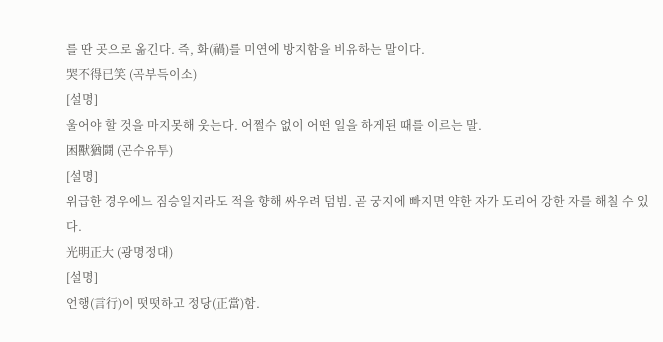를 딴 곳으로 옮긴다. 즉, 화(禍)를 미연에 방지함을 비유하는 말이다.
哭不得已笑 (곡부득이소)
[설명]
울어야 할 것을 마지못해 웃는다. 어쩔수 없이 어떤 일을 하게된 때를 이르는 말.
困獸猶鬪 (곤수유투)
[설명]
위급한 경우에느 짐승일지라도 적을 향해 싸우려 덤빔. 곧 궁지에 빠지면 약한 자가 도리어 강한 자를 해칠 수 있다.
光明正大 (광명정대)
[설명]
언행(言行)이 떳떳하고 정당(正當)함.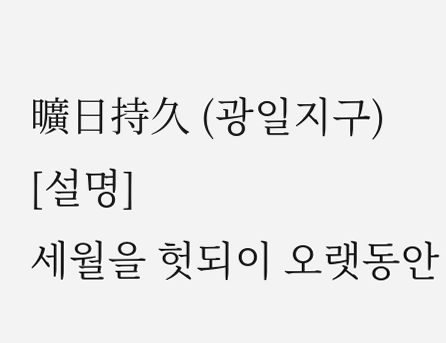曠日持久 (광일지구)
[설명]
세월을 헛되이 오랫동안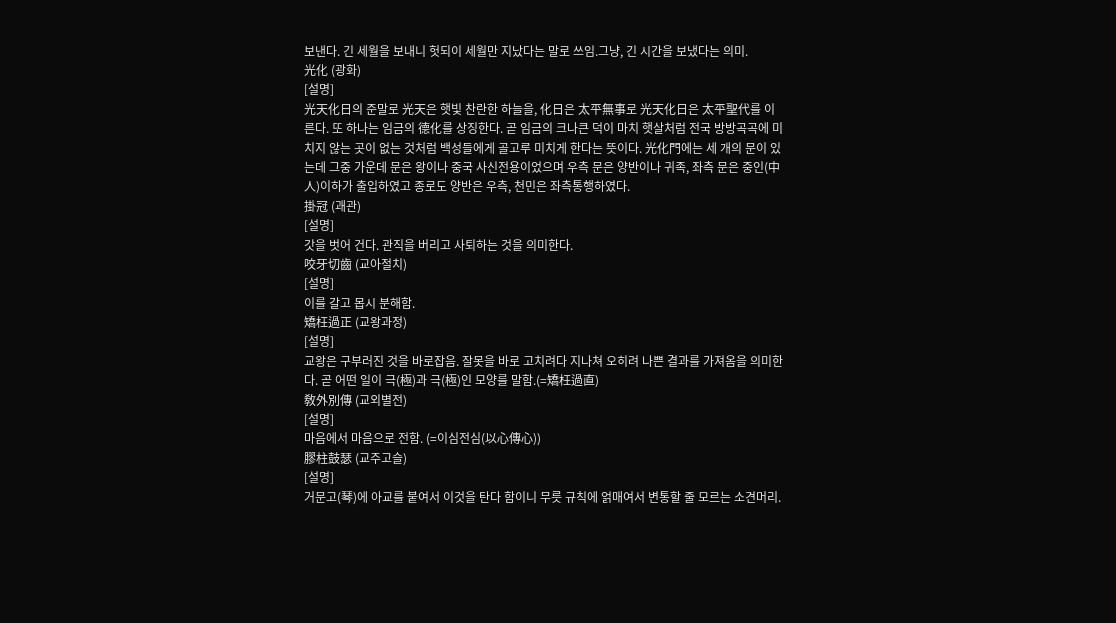보낸다. 긴 세월을 보내니 헛되이 세월만 지났다는 말로 쓰임.그냥, 긴 시간을 보냈다는 의미.
光化 (광화)
[설명]
光天化日의 준말로 光天은 햇빛 찬란한 하늘을, 化日은 太平無事로 光天化日은 太平聖代를 이른다. 또 하나는 임금의 德化를 상징한다. 곧 임금의 크나큰 덕이 마치 햇살처럼 전국 방방곡곡에 미치지 않는 곳이 없는 것처럼 백성들에게 골고루 미치게 한다는 뜻이다. 光化門에는 세 개의 문이 있는데 그중 가운데 문은 왕이나 중국 사신전용이었으며 우측 문은 양반이나 귀족, 좌측 문은 중인(中人)이하가 출입하였고 종로도 양반은 우측, 천민은 좌측통행하였다.
掛冠 (괘관)
[설명]
갓을 벗어 건다. 관직을 버리고 사퇴하는 것을 의미한다.
咬牙切齒 (교아절치)
[설명]
이를 갈고 몹시 분해함.
矯枉過正 (교왕과정)
[설명]
교왕은 구부러진 것을 바로잡음. 잘못을 바로 고치려다 지나쳐 오히려 나쁜 결과를 가져옴을 의미한다. 곧 어떤 일이 극(極)과 극(極)인 모양를 말함.(=矯枉過直)
敎外別傳 (교외별전)
[설명]
마음에서 마음으로 전함. (=이심전심(以心傳心))
膠柱鼓瑟 (교주고슬)
[설명]
거문고(琴)에 아교를 붙여서 이것을 탄다 함이니 무릇 규칙에 얽매여서 변통할 줄 모르는 소견머리.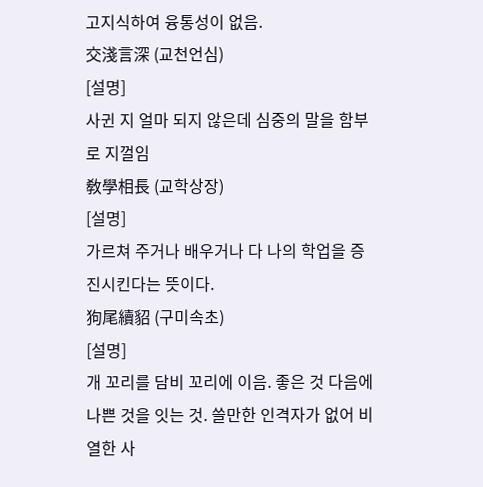고지식하여 융통성이 없음.
交淺言深 (교천언심)
[설명]
사귄 지 얼마 되지 않은데 심중의 말을 함부로 지껄임
敎學相長 (교학상장)
[설명]
가르쳐 주거나 배우거나 다 나의 학업을 증진시킨다는 뜻이다.
狗尾續貂 (구미속초)
[설명]
개 꼬리를 담비 꼬리에 이음. 좋은 것 다음에 나쁜 것을 잇는 것. 쓸만한 인격자가 없어 비열한 사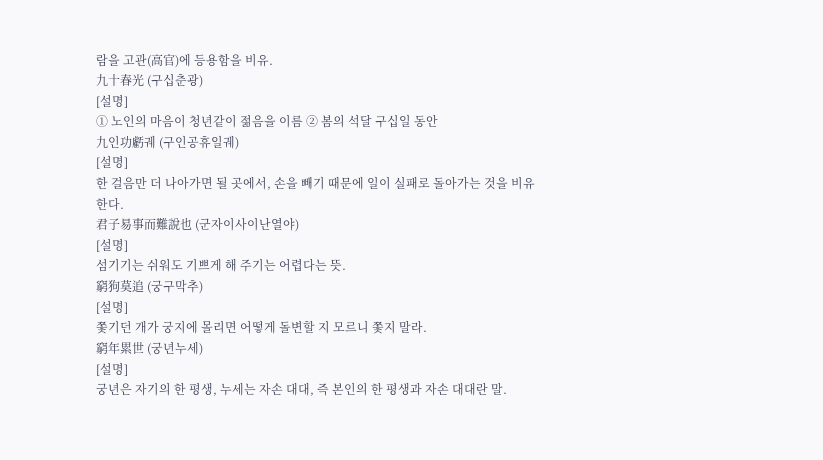람을 고관(高官)에 등용함을 비유.
九十春光 (구십춘광)
[설명]
① 노인의 마음이 청년같이 젊음을 이름 ② 봄의 석달 구십일 동안
九인功虧궤 (구인공휴일궤)
[설명]
한 걸음만 더 나아가면 될 곳에서, 손을 빼기 때문에 일이 실패로 돌아가는 것을 비유한다.
君子易事而難說也 (군자이사이난열야)
[설명]
섬기기는 쉬워도 기쁘게 해 주기는 어렵다는 뜻.
窮狗莫追 (궁구막추)
[설명]
쫓기던 개가 궁지에 몰리면 어떻게 돌변할 지 모르니 쫓지 말라.
窮年累世 (궁년누세)
[설명]
궁년은 자기의 한 평생, 누세는 자손 대대, 즉 본인의 한 평생과 자손 대대란 말.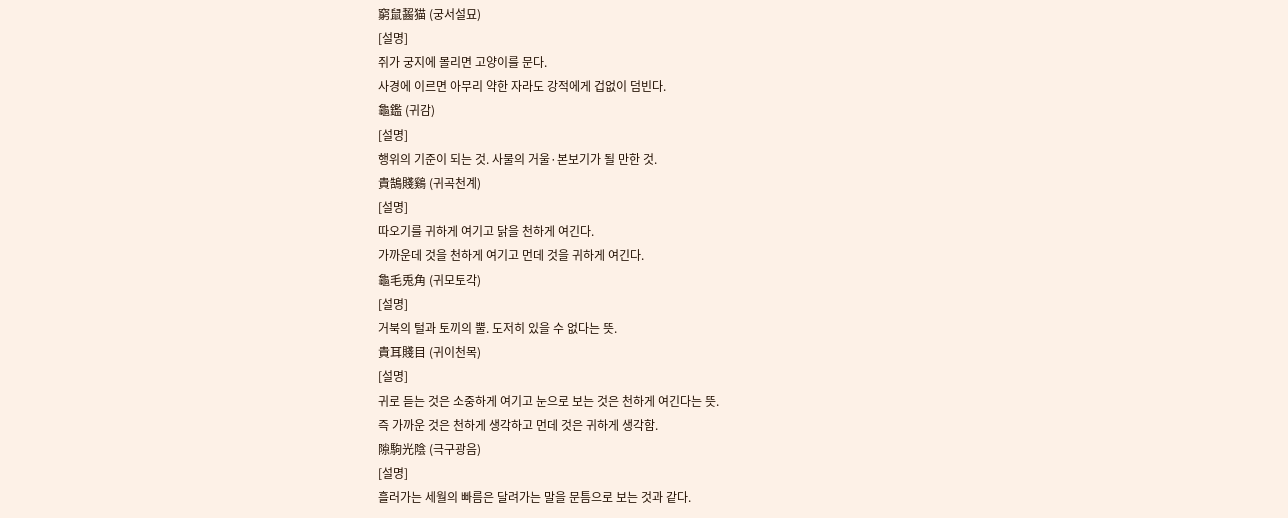窮鼠齧猫 (궁서설묘)
[설명]
쥐가 궁지에 몰리면 고양이를 문다.
사경에 이르면 아무리 약한 자라도 강적에게 겁없이 덤빈다.
龜鑑 (귀감)
[설명]
행위의 기준이 되는 것. 사물의 거울·본보기가 될 만한 것.
貴鵠賤鷄 (귀곡천계)
[설명]
따오기를 귀하게 여기고 닭을 천하게 여긴다.
가까운데 것을 천하게 여기고 먼데 것을 귀하게 여긴다.
龜毛兎角 (귀모토각)
[설명]
거북의 털과 토끼의 뿔. 도저히 있을 수 없다는 뜻.
貴耳賤目 (귀이천목)
[설명]
귀로 듣는 것은 소중하게 여기고 눈으로 보는 것은 천하게 여긴다는 뜻.
즉 가까운 것은 천하게 생각하고 먼데 것은 귀하게 생각함.
隙駒光陰 (극구광음)
[설명]
흘러가는 세월의 빠름은 달려가는 말을 문틈으로 보는 것과 같다.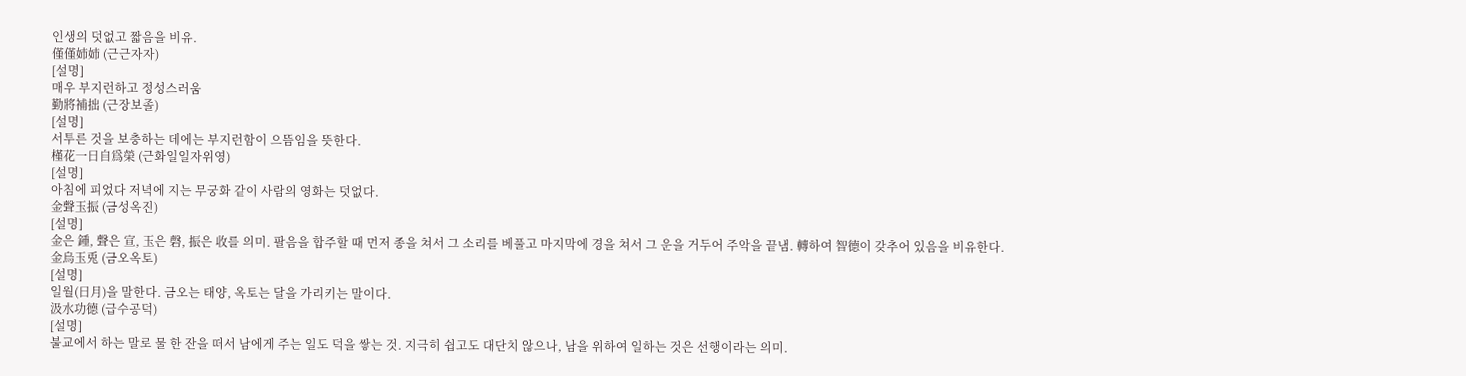인생의 덧없고 짧음을 비유.
僅僅姉姉 (근근자자)
[설명]
매우 부지런하고 정성스러움
勤將補拙 (근장보졸)
[설명]
서투른 것을 보충하는 데에는 부지런함이 으뜸임을 뜻한다.
槿花一日自爲榮 (근화일일자위영)
[설명]
아침에 피었다 저녁에 지는 무궁화 같이 사람의 영화는 덧없다.
金聲玉振 (금성옥진)
[설명]
金은 鍾, 聲은 宣, 玉은 磬, 振은 收를 의미. 팔음을 합주할 때 먼저 종을 쳐서 그 소리를 베풀고 마지막에 경을 쳐서 그 운을 거두어 주악을 끝냄. 轉하여 智德이 갖추어 있음을 비유한다.
金烏玉兎 (금오옥토)
[설명]
일월(日月)을 말한다. 금오는 태양, 옥토는 달을 가리키는 말이다.
汲水功德 (급수공덕)
[설명]
불교에서 하는 말로 물 한 잔을 떠서 남에게 주는 일도 덕을 쌓는 것. 지극히 쉽고도 대단치 않으나, 남을 위하여 일하는 것은 선행이라는 의미.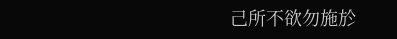己所不欲勿施於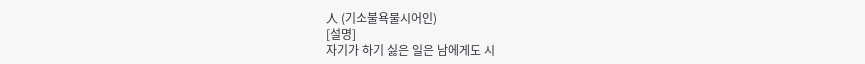人 (기소불욕물시어인)
[설명]
자기가 하기 싫은 일은 남에게도 시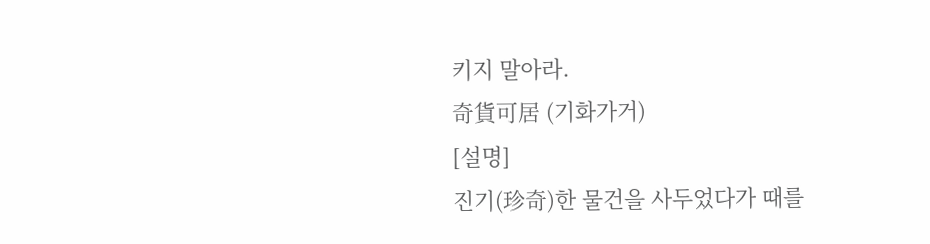키지 말아라.
奇貨可居 (기화가거)
[설명]
진기(珍奇)한 물건을 사두었다가 때를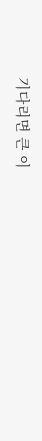기다리면 큰 이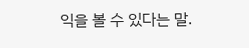익을 볼 수 있다는 말.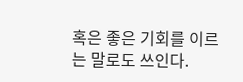혹은 좋은 기회를 이르는 말로도 쓰인다.